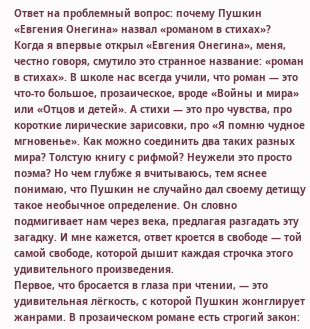Ответ на проблемный вопрос: почему Пушкин «Евгения Онегина» назвал «романом в стихах»?
Когда я впервые открыл «Евгения Онегина», меня, честно говоря, смутило это странное название: «роман в стихах». В школе нас всегда учили, что роман — это что-то большое, прозаическое, вроде «Войны и мира» или «Отцов и детей». А стихи — это про чувства, про короткие лирические зарисовки, про «Я помню чудное мгновенье». Как можно соединить два таких разных мира? Толстую книгу с рифмой? Неужели это просто поэма? Но чем глубже я вчитываюсь, тем яснее понимаю, что Пушкин не случайно дал своему детищу такое необычное определение. Он словно подмигивает нам через века, предлагая разгадать эту загадку. И мне кажется, ответ кроется в свободе — той самой свободе, которой дышит каждая строчка этого удивительного произведения.
Первое, что бросается в глаза при чтении, — это удивительная лёгкость, с которой Пушкин жонглирует жанрами. В прозаическом романе есть строгий закон: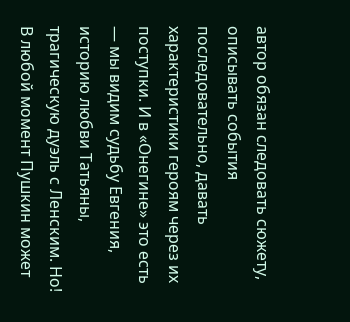автор обязан следовать сюжету, описывать события последовательно, давать характеристики героям через их поступки. И в «Онегине» это есть — мы видим судьбу Евгения, историю любви Татьяны, трагическую дуэль с Ленским. Но! В любой момент Пушкин может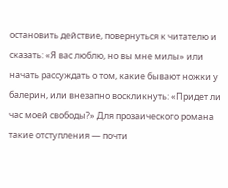остановить действие, повернуться к читателю и сказать: «Я вас люблю, но вы мне милы» или начать рассуждать о том, какие бывают ножки у балерин, или внезапно воскликнуть: «Придет ли час моей свободы?» Для прозаического романа такие отступления — почти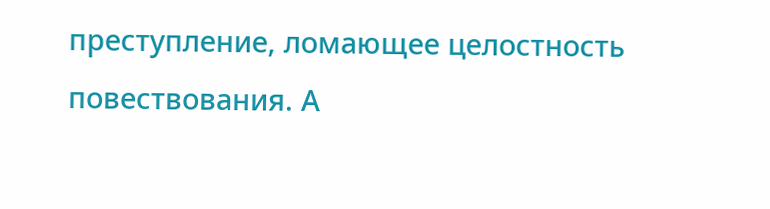преступление, ломающее целостность повествования. А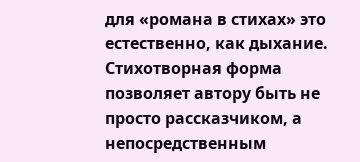для «романа в стихах» это естественно, как дыхание. Стихотворная форма позволяет автору быть не просто рассказчиком, а непосредственным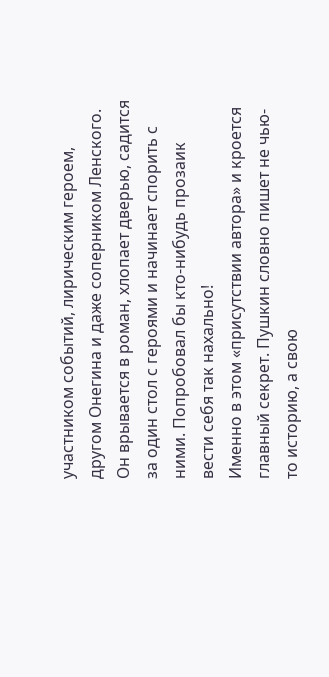участником событий, лирическим героем, другом Онегина и даже соперником Ленского. Он врывается в роман, хлопает дверью, садится за один стол с героями и начинает спорить с ними. Попробовал бы кто-нибудь прозаик вести себя так нахально!
Именно в этом «присутствии автора» и кроется главный секрет. Пушкин словно пишет не чью-то историю, а свою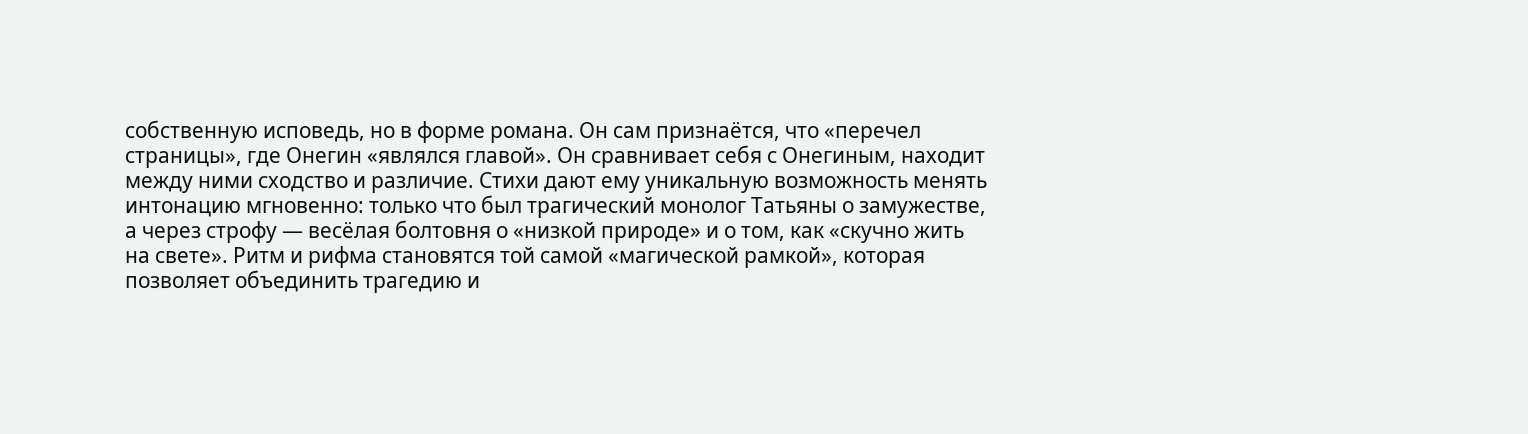собственную исповедь, но в форме романа. Он сам признаётся, что «перечел страницы», где Онегин «являлся главой». Он сравнивает себя с Онегиным, находит между ними сходство и различие. Стихи дают ему уникальную возможность менять интонацию мгновенно: только что был трагический монолог Татьяны о замужестве, а через строфу — весёлая болтовня о «низкой природе» и о том, как «скучно жить на свете». Ритм и рифма становятся той самой «магической рамкой», которая позволяет объединить трагедию и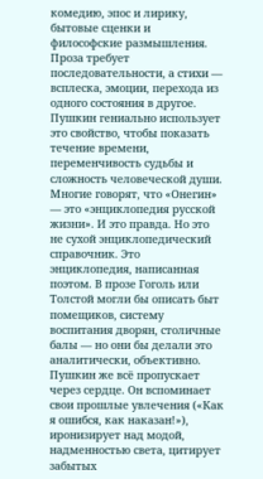комедию, эпос и лирику, бытовые сценки и философские размышления. Проза требует последовательности, а стихи — всплеска, эмоции, перехода из одного состояния в другое. Пушкин гениально использует это свойство, чтобы показать течение времени, переменчивость судьбы и сложность человеческой души.
Многие говорят, что «Онегин» — это «энциклопедия русской жизни». И это правда. Но это не сухой энциклопедический справочник. Это энциклопедия, написанная поэтом. В прозе Гоголь или Толстой могли бы описать быт помещиков, систему воспитания дворян, столичные балы — но они бы делали это аналитически, объективно. Пушкин же всё пропускает через сердце. Он вспоминает свои прошлые увлечения («Как я ошибся, как наказан!»), иронизирует над модой, надменностью света, цитирует забытых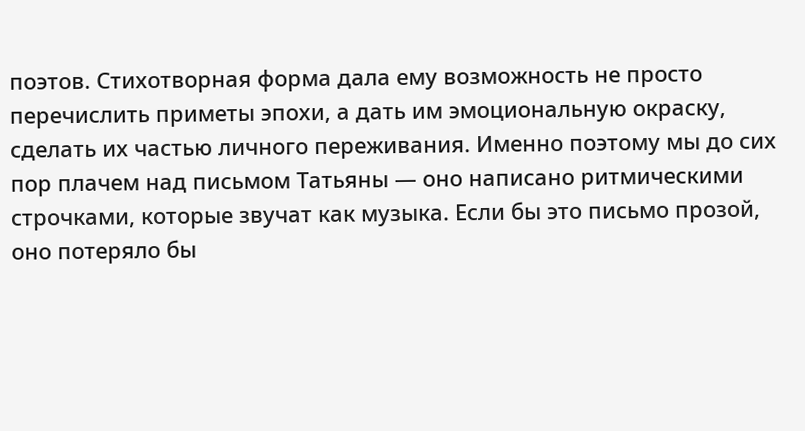поэтов. Стихотворная форма дала ему возможность не просто перечислить приметы эпохи, а дать им эмоциональную окраску, сделать их частью личного переживания. Именно поэтому мы до сих пор плачем над письмом Татьяны — оно написано ритмическими строчками, которые звучат как музыка. Если бы это письмо прозой, оно потеряло бы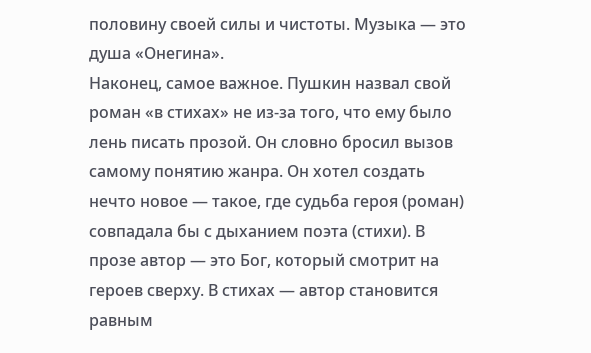половину своей силы и чистоты. Музыка — это душа «Онегина».
Наконец, самое важное. Пушкин назвал свой роман «в стихах» не из-за того, что ему было лень писать прозой. Он словно бросил вызов самому понятию жанра. Он хотел создать нечто новое — такое, где судьба героя (роман) совпадала бы с дыханием поэта (стихи). В прозе автор — это Бог, который смотрит на героев сверху. В стихах — автор становится равным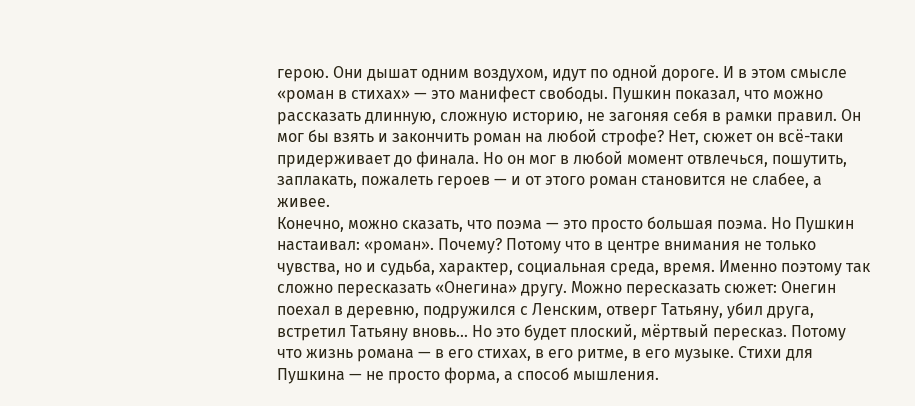герою. Они дышат одним воздухом, идут по одной дороге. И в этом смысле «роман в стихах» — это манифест свободы. Пушкин показал, что можно рассказать длинную, сложную историю, не загоняя себя в рамки правил. Он мог бы взять и закончить роман на любой строфе? Нет, сюжет он всё-таки придерживает до финала. Но он мог в любой момент отвлечься, пошутить, заплакать, пожалеть героев — и от этого роман становится не слабее, а живее.
Конечно, можно сказать, что поэма — это просто большая поэма. Но Пушкин настаивал: «роман». Почему? Потому что в центре внимания не только чувства, но и судьба, характер, социальная среда, время. Именно поэтому так сложно пересказать «Онегина» другу. Можно пересказать сюжет: Онегин поехал в деревню, подружился с Ленским, отверг Татьяну, убил друга, встретил Татьяну вновь... Но это будет плоский, мёртвый пересказ. Потому что жизнь романа — в его стихах, в его ритме, в его музыке. Стихи для Пушкина — не просто форма, а способ мышления.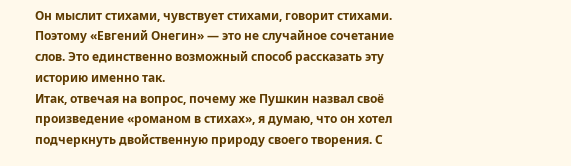Он мыслит стихами, чувствует стихами, говорит стихами. Поэтому «Евгений Онегин» — это не случайное сочетание слов. Это единственно возможный способ рассказать эту историю именно так.
Итак, отвечая на вопрос, почему же Пушкин назвал своё произведение «романом в стихах», я думаю, что он хотел подчеркнуть двойственную природу своего творения. С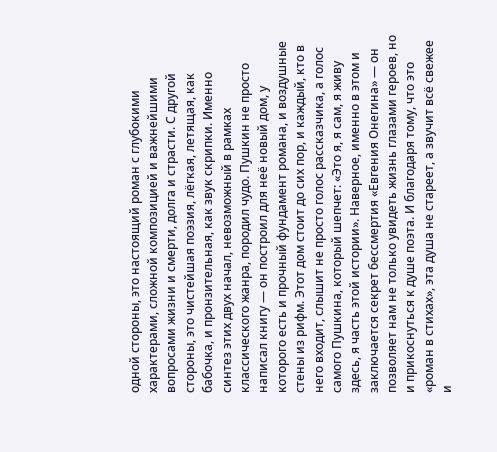одной стороны, это настоящий роман с глубокими характерами, сложной композицией и важнейшими вопросами жизни и смерти, долга и страсти. С другой стороны, это чистейшая поэзия, лёгкая, летящая, как бабочка, и пронзительная, как звук скрипки. Именно синтез этих двух начал, невозможный в рамках классического жанра, породил чудо. Пушкин не просто написал книгу — он построил для неё новый дом, у которого есть и прочный фундамент романа, и воздушные стены из рифм. Этот дом стоит до сих пор, и каждый, кто в него входит, слышит не просто голос рассказчика, а голос самого Пушкина, который шепчет: «Это я, я сам, я живу здесь, я часть этой истории». Наверное, именно в этом и заключается секрет бессмертия «Евгения Онегина» — он позволяет нам не только увидеть жизнь глазами героев, но и прикоснуться к душе поэта. И благодаря тому, что это «роман в стихах», эта душа не стареет, а звучит всё свежее и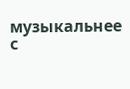музыкальнее с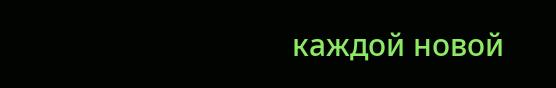каждой новой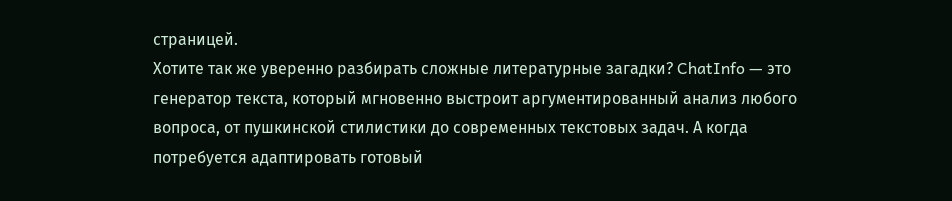страницей.
Хотите так же уверенно разбирать сложные литературные загадки? ChatInfo — это генератор текста, который мгновенно выстроит аргументированный анализ любого вопроса, от пушкинской стилистики до современных текстовых задач. А когда потребуется адаптировать готовый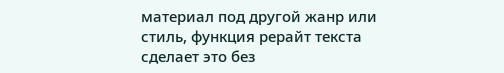материал под другой жанр или стиль, функция рерайт текста сделает это без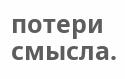потери смысла.